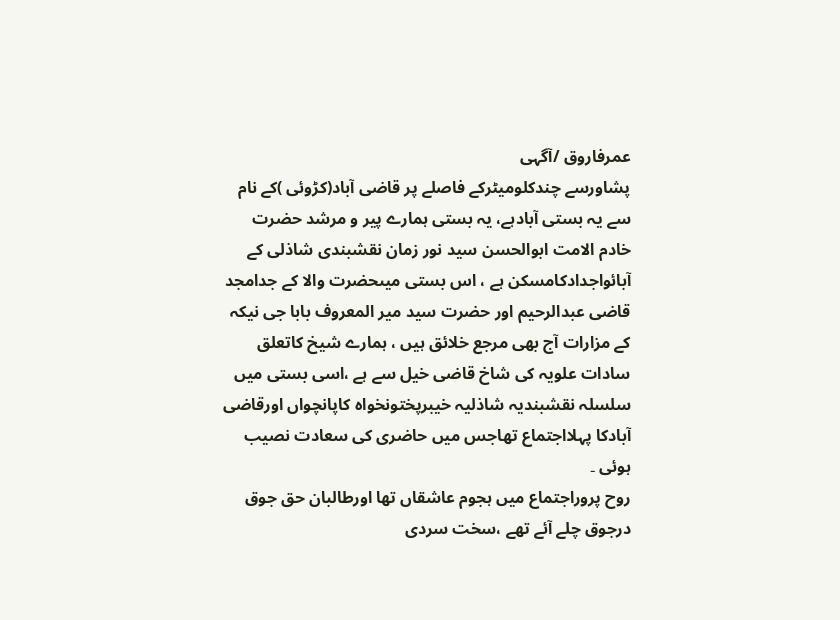عمرفاروق /آگہی
پشاورسے چندکلومیٹرکے فاصلے پر قاضی آباد(کڑوئی )کے نام سے یہ بستی آبادہے، یہ بستی ہمارے پیر و مرشد حضرت خادم الامت ابوالحسن سید نور زمان نقشبندی شاذلی کے آبائواجدادکامسکن ہے ، اس بستی میںحضرت والا کے جدامجد قاضی عبدالرحیم اور حضرت سید میر المعروف بابا جی نیکہ کے مزارات آج بھی مرجع خلائق ہیں ، ہمارے شیخ کاتعلق سادات علویہ کی شاخ قاضی خیل سے ہے ،اسی بستی میں سلسلہ نقشبندیہ شاذلیہ خیبرپختونخواہ کاپانچواں اورقاضی آبادکا پہلااجتماع تھاجس میں حاضری کی سعادت نصیب ہوئی ۔
روح پروراجتماع میں ہجوم عاشقاں تھا اورطالبان حق جوق درجوق چلے آئے تھے ،سخت سردی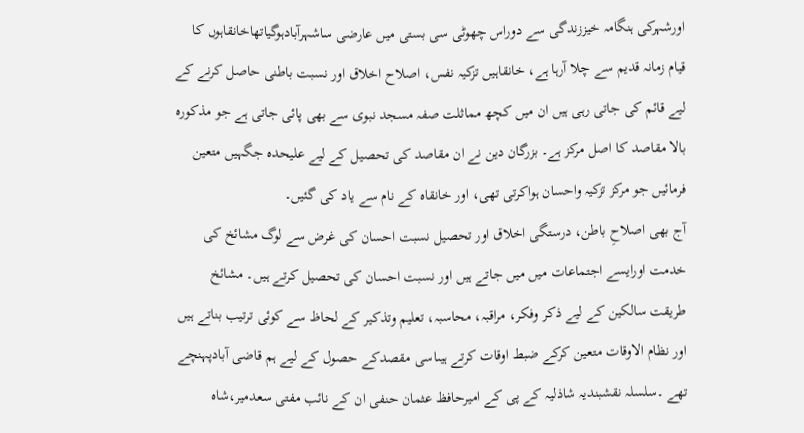اورشہرکی ہنگامہ خیززندگی سے دوراس چھوٹی سی بستی میں عارضی ساشہرآبادہوگیاتھاخانقاہوں کا قیام زمانہ قدیم سے چلا آرہا ہے، خانقاہیں تزکیہ نفس، اصلاح اخلاق اور نسبت باطنی حاصل کرنے کے لیے قائم کی جاتی رہی ہیں ان میں کچھ مماثلت صفہ مسجد نبوی سے بھی پائی جاتی ہے جو مذکورہ بالا مقاصد کا اصل مرکز ہے۔ بزرگان دین نے ان مقاصد کی تحصیل کے لیے علیحدہ جگہیں متعین فرمائیں جو مرکز تزکیہ واحسان ہواکرتی تھی، اور خانقاہ کے نام سے یاد کی گئیں۔
آج بھی اصلاحِ باطن، درستگی اخلاق اور تحصیل نسبت احسان کی غرض سے لوگ مشائخ کی خدمت اورایسے اجتماعات میں میں جاتے ہیں اور نسبت احسان کی تحصیل کرتے ہیں۔ مشائخ طریقت سالکین کے لیے ذکر وفکر، مراقبہ، محاسبہ، تعلیم وتذکیر کے لحاظ سے کوئی ترتیب بناتے ہیں اور نظام الاوقات متعین کرکے ضبط اوقات کرتے ہیںاسی مقصدکے حصول کے لیے ہم قاضی آبادپہنچے تھے ۔سلسلہ نقشبندیہ شاذلیہ کے پی کے امیرحافظ عثمان حنفی ان کے نائب مفتی سعدمیر،شاہ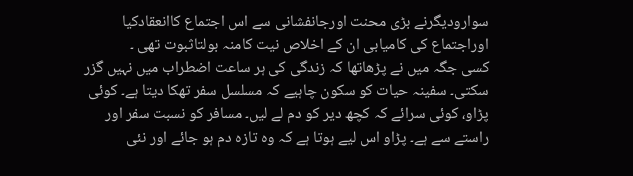سوارودیگرنے بڑی محنت اورجانفشانی سے اس اجتماع کاانعقادکیا اوراجتماع کی کامیابی ان کے اخلاص نیت کامنہ بولتاثبوت تھی ۔
کسی جگہ میں نے پڑھاتھا کہ زندگی کی ہر ساعت اضطراب میں نہیں گزر سکتی۔ سفینہ حیات کو سکون چاہیے کہ مسلسل سفر تھکا دیتا ہے۔ کوئی پڑاو، کوئی سرائے کہ کچھ دیر کو دم لے لیں۔ مسافر کو نسبت سفر اور راستے سے ہے۔ پڑاو اس لیے ہوتا ہے کہ وہ تازہ دم ہو جائے اور نئی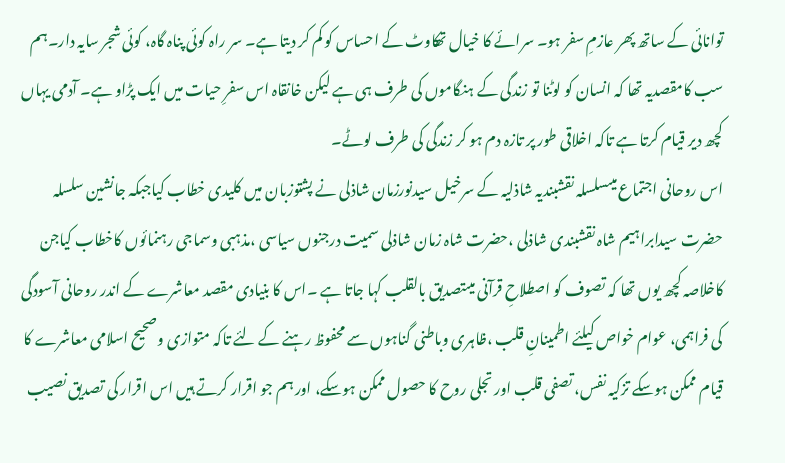توانائی کے ساتھ پھر عازمِ سفر ہو۔ سرائے کا خیال تھکاوٹ کے احساس کو کم کر دیتا ہے۔ سر راہ کوئی پناہ گاہ، کوئی شجر سایہ دار۔ہم سب کامقصدیہ تھا کہ انسان کو لوٹنا تو زندگی کے ہنگاموں کی طرف ہی ہے لیکن خانقاہ اس سفرِ حیات میں ایک پڑاو ہے۔ آدمی یہاں کچھ دیر قیام کرتا ہے تاکہ اخلاقی طور پر تازہ دم ہو کر زندگی کی طرف لوٹے۔
اس روحانی اجتماع میںسلسلہ نقشبندیہ شاذلیہ کے سرخیل سیدنورزمان شاذلی نے پشتوزبان میں کلیدی خطاب کیاجبکہ جانشین سلسلہ حضرت سیدابراہیم شاہ نقشبندی شاذلی ،حضرت شاہ زمان شاذلی سمیت درجنوں سیاسی ،مذہبی وسماجی رہنمائوں کاخطاب کیاجن کاخلاصہ کچھ یوں تھا کہ تصوف کو اصطلاحِ قرآنی میںتصدیق بالقلب کہا جاتا ہے ۔اس کا بنیادی مقصد معاشرے کے اندر روحانی آسودگی کی فراہمی، عوام خواص کیلئے اطمینانِ قلب ،ظاہری وباطنی گناہوں سے محفوظ رہنے کے لئے تاکہ متوازی وصحیح اسلامی معاشرے کا قیام ممکن ہوسکے تزکیہ نفس، تصفی قلب اور تجلی روح کا حصول ممکن ہوسکے، اور ہم جو اقرار کرتے ہیں اس اقرار کی تصدیق نصیب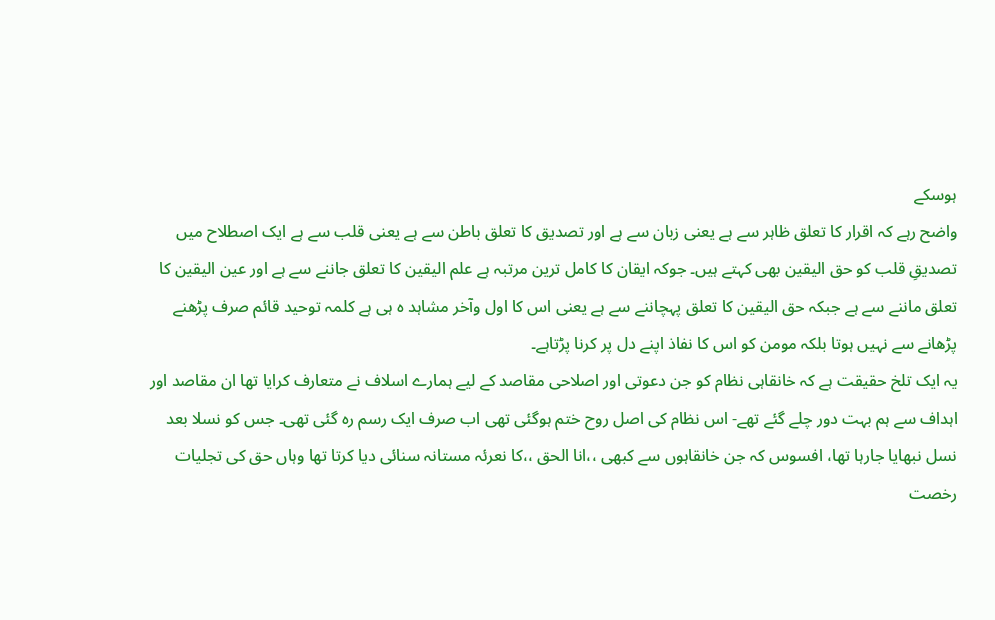ہوسکے
واضح رہے کہ اقرار کا تعلق ظاہر سے ہے یعنی زبان سے ہے اور تصدیق کا تعلق باطن سے ہے یعنی قلب سے ہے ایک اصطلاح میں تصدیقِ قلب کو حق الیقین بھی کہتے ہیں۔ جوکہ ایقان کا کامل ترین مرتبہ ہے علم الیقین کا تعلق جاننے سے ہے اور عین الیقین کا تعلق ماننے سے ہے جبکہ حق الیقین کا تعلق پہچاننے سے ہے یعنی اس کا اول وآخر مشاہد ہ ہی ہے کلمہ توحید قائم صرف پڑھنے پڑھانے سے نہیں ہوتا بلکہ مومن کو اس کا نفاذ اپنے دل پر کرنا پڑتاہے۔
یہ ایک تلخ حقیقت ہے کہ خانقاہی نظام کو جن دعوتی اور اصلاحی مقاصد کے لیے ہمارے اسلاف نے متعارف کرایا تھا ان مقاصد اور اہداف سے ہم بہت دور چلے گئے تھے- اس نظام کی اصل روح ختم ہوگئی تھی اب صرف ایک رسم رہ گئی تھی۔ جس کو نسلا بعد نسل نبھایا جارہا تھا، افسوس کہ جن خانقاہوں سے کبھی ،،انا الحق ،،کا نعرئہ مستانہ سنائی دیا کرتا تھا وہاں حق کی تجلیات رخصت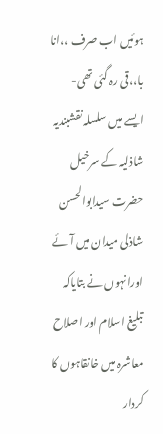ہوئیں اب صرف ،،انا با،،قی رہ گئی تھی- ایسے میں سلسلہ نقشبندیہ شاذلیہ کے سرخیل حضرت سیدابوالحسن شاذلی میدان میں آئے اورانہوں نے بتایاکہ تبلیغ اسلام اور اصلاح معاشرہ میں خانقاہوں کا کردار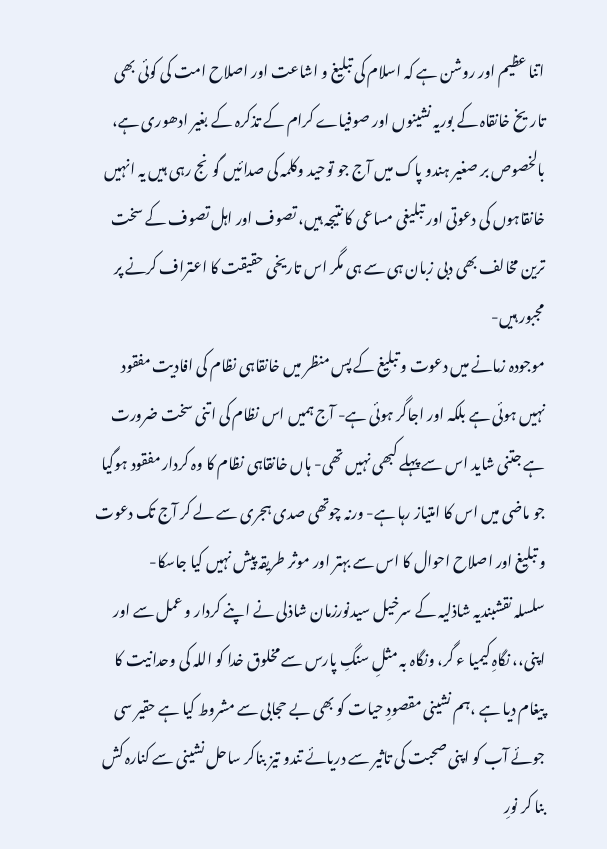اتنا عظیم اور روشن ہے کہ اسلام کی تبلیغ و اشاعت اور اصلاح امت کی کوئی بھی تاریخ خانقاہ کے بوریہ نشینوں اور صوفیاے کرام کے تذکرہ کے بغیر ادھوری ہے، بالخصوص بر صغیر ہندو پاک میں آج جو توحید وکلمہ کی صدائیں گونج رہی ہیں یہ انہیں خانقاہوں کی دعوتی اور تبلیغی مساعی کا نتیجہ ہیں، تصوف اور اہل تصوف کے سخت ترین مخالف بھی دبی زبان ہی سے ہی مگر اس تاریخی حقیقت کا اعتراف کرنے پر مجبور ہیں-
موجودہ زمانے میں دعوت و تبلیغ کے پس منظر میں خانقاہی نظام کی افادیت مفقود نہیں ہوئی ہے بلکہ اور اجاگر ہوئی ہے- آج ہمیں اس نظام کی اتنی سخت ضرورت ہے جتنی شاید اس سے پہلے کبھی نہیں تھی- ہاں خانقاہی نظام کا وہ کردار مفقود ہوگیا جو ماضی میں اس کا امتیاز رہا ہے- ورنہ چوتھی صدی ہجری سے لے کر آج تک دعوت و تبلیغ اور اصلاح احوال کا اس سے بہتر اور موثر طریقہ پیش نہیں کیا جاسکا-
سلسلہ نقشبندیہ شاذلیہ کے سرخیل سیدنورزمان شاذلی نے اپنے کردار و عمل سے اور اپنی،، نگاہِ کیمیا ء گر، ونگاہ بہ مثلِ سنگِ پارس سے مخلوق خدا کو اللہ کی وحدانیت کا پیغام دیا ہے ،ہم نشینی مقصودِ حیات کو بھی بے حجابی سے مشروط کیا ہے حقیر سی جوئے آب کو اپنی صحبت کی تاثیر سے دریائے تندو تیز بناکر ساحل نشینی سے کنارہ کش بنا کر نورِ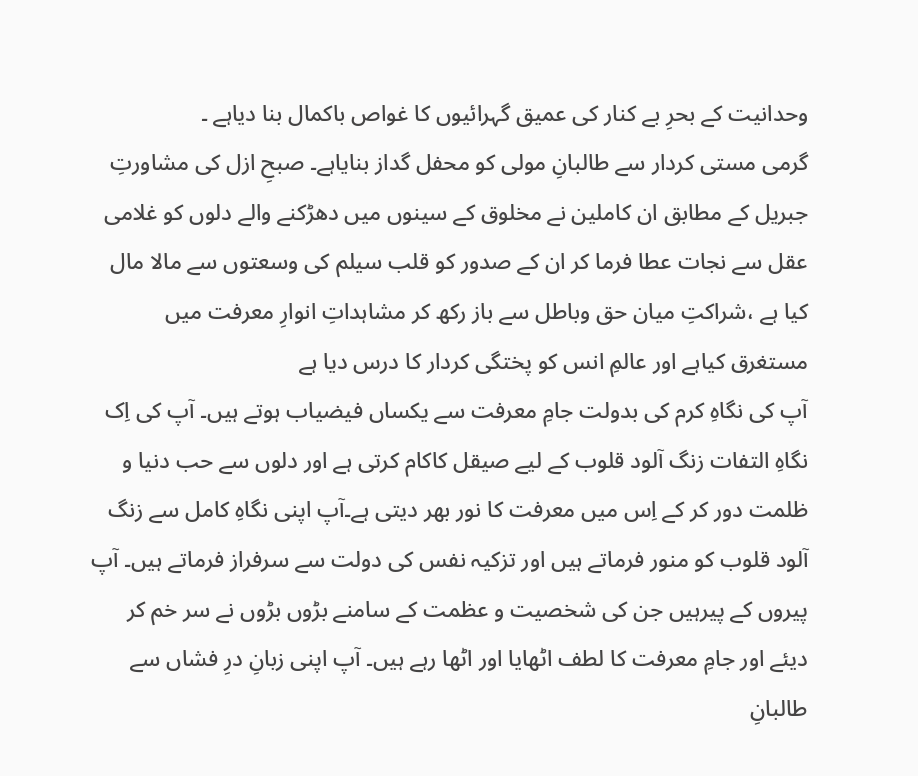وحدانیت کے بحرِ بے کنار کی عمیق گہرائیوں کا غواص باکمال بنا دیاہے ۔
گرمی مستی کردار سے طالبانِ مولی کو محفل گداز بنایاہے۔ صبحِ ازل کی مشاورتِ جبریل کے مطابق ان کاملین نے مخلوق کے سینوں میں دھڑکنے والے دلوں کو غلامی عقل سے نجات عطا فرما کر ان کے صدور کو قلب سیلم کی وسعتوں سے مالا مال کیا ہے ،شراکتِ میان حق وباطل سے باز رکھ کر مشاہداتِ انوارِ معرفت میں مستغرق کیاہے اور عالمِ انس کو پختگی کردار کا درس دیا ہے
آپ کی نگاہِ کرم کی بدولت جامِ معرفت سے یکساں فیضیاب ہوتے ہیں۔ آپ کی اِک نگاہِ التفات زنگ آلود قلوب کے لیے صیقل کاکام کرتی ہے اور دلوں سے حب دنیا و ظلمت دور کر کے اِس میں معرفت کا نور بھر دیتی ہے۔آپ اپنی نگاہِ کامل سے زنگ آلود قلوب کو منور فرماتے ہیں اور تزکیہ نفس کی دولت سے سرفراز فرماتے ہیں۔ آپ پیروں کے پیرہیں جن کی شخصیت و عظمت کے سامنے بڑوں بڑوں نے سر خم کر دیئے اور جامِ معرفت کا لطف اٹھایا اور اٹھا رہے ہیں۔ آپ اپنی زبانِ درِ فشاں سے طالبانِ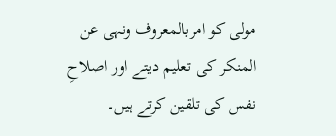مولی کو امربالمعروف ونہی عن المنکر کی تعلیم دیتے اور اصلاحِ نفس کی تلقین کرتے ہیں۔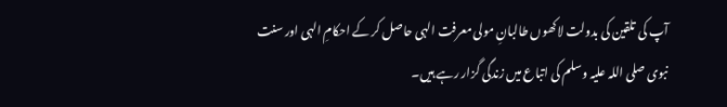آپ کی تلقین کی بدولت لاکھوں طالبانِ مولی معرفت الہی حاصل کر کے احکامِ الہی اور سنت نبوی صلی اللہ علیہ وسلم کی اتباع میں زندگی گزار رہے ہیں۔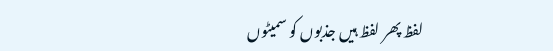لفظ پھر لفظ ہیں جذبوں کو سمیٹوں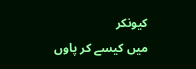کیونکر
میں کیسے کر پاوں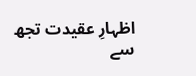اظہارِ عقیدت تجھ سے